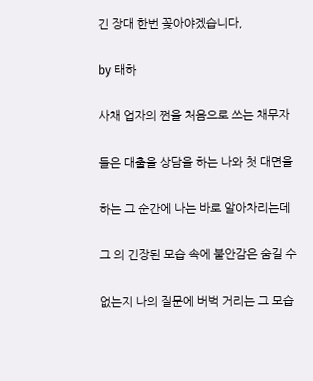긴 장대 한번 꽂아야겠습니다,

by 태하

사채 업자의 쩐을 처음으로 쓰는 채무자

들은 대출을 상담을 하는 나와 첫 대면을

하는 그 순간에 나는 바로 알아차리는데

그 의 긴장된 모습 속에 불안감은 숨길 수

없는지 나의 질문에 버벅 거리는 그 모습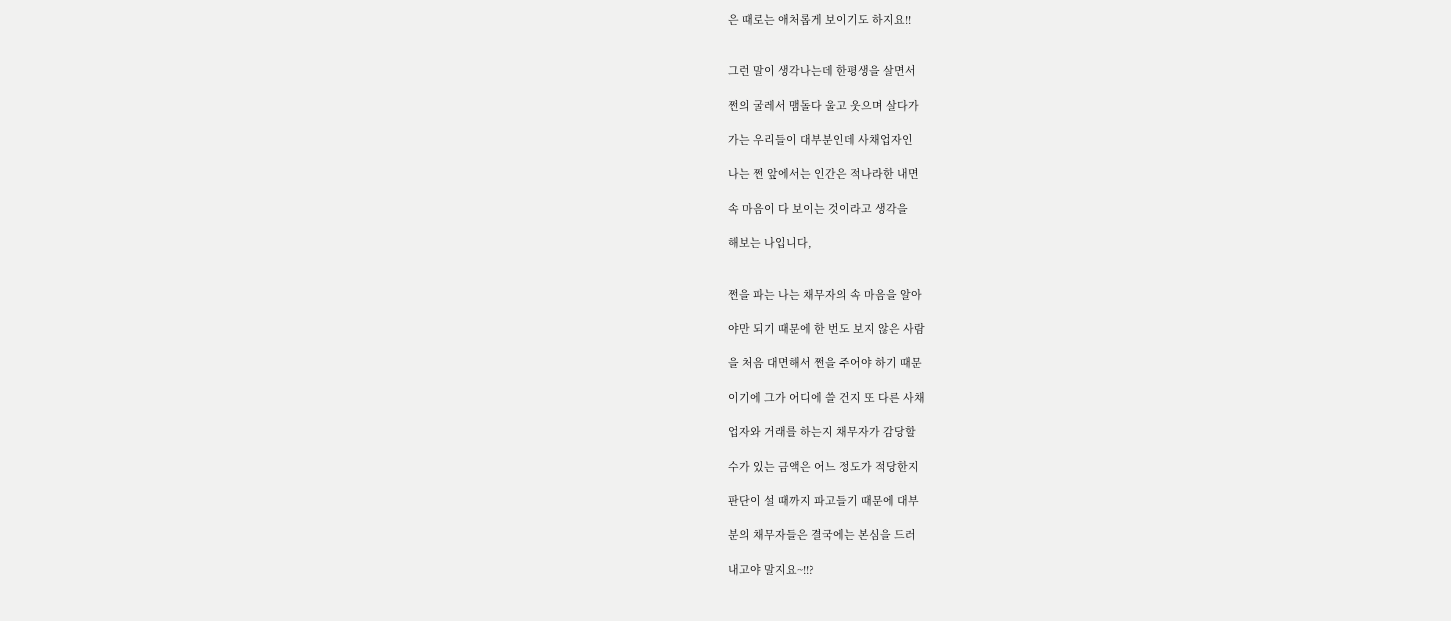은 때로는 애처롭게 보이기도 하지요!!


그런 말이 생각나는데 한평생을 살면서

쩐의 굴레서 맴돌다 울고 웃으며 살다가

가는 우리들이 대부분인데 사채업자인

나는 쩐 앞에서는 인간은 적나라한 내면

속 마음이 다 보이는 것이라고 생각을

해보는 나입니다,


쩐을 파는 나는 채무자의 속 마음을 알아

야만 되기 때문에 한 번도 보지 않은 사람

을 처음 대면해서 쩐을 주어야 하기 때문

이기에 그가 어디에 쓸 건지 또 다른 사채

업자와 거래를 하는지 채무자가 감당할

수가 있는 금액은 어느 정도가 적당한지

판단이 설 때까지 파고들기 때문에 대부

분의 채무자들은 결국에는 본심을 드러

내고야 말지요~!!?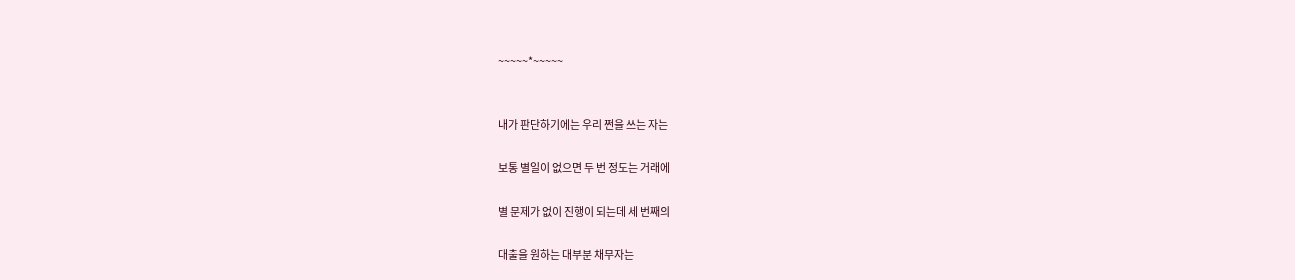~~~~~*~~~~~


내가 판단하기에는 우리 쩐을 쓰는 자는

보통 별일이 없으면 두 번 정도는 거래에

별 문제가 없이 진행이 되는데 세 번째의

대출을 원하는 대부분 채무자는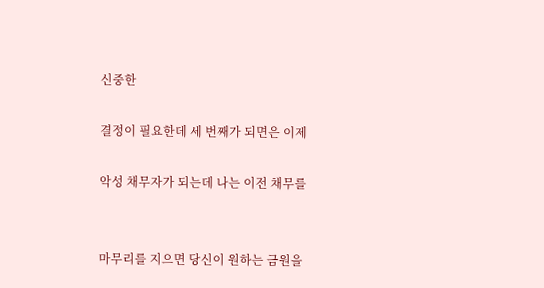신중한

결정이 필요한데 세 번째가 되면은 이제

악성 채무자가 되는데 나는 이전 채무를


마무리를 지으면 당신이 원하는 금원을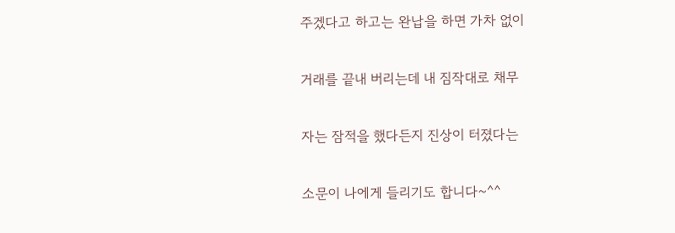주겠다고 하고는 완납을 하면 가차 없이

거래를 끝내 버리는데 내 짐작대로 채무

자는 잠적을 했다든지 진상이 터졌다는

소문이 나에게 들리기도 합니다~^^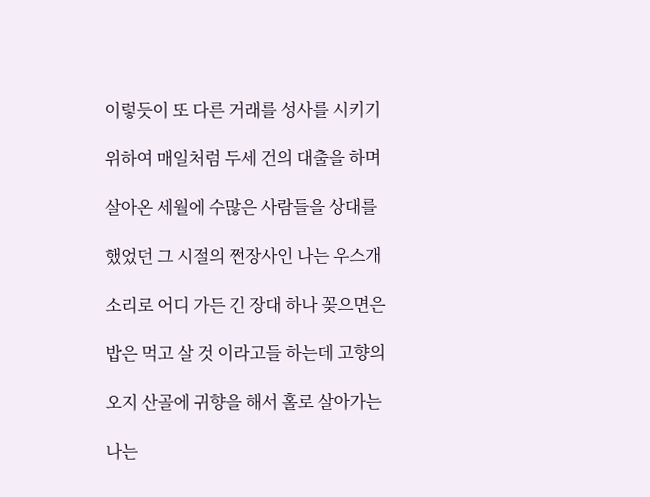이렇듯이 또 다른 거래를 성사를 시키기

위하여 매일처럼 두세 건의 대출을 하며

살아온 세월에 수많은 사람들을 상대를

했었던 그 시절의 쩐장사인 나는 우스개

소리로 어디 가든 긴 장대 하나 꽂으면은

밥은 먹고 살 것 이라고들 하는데 고향의

오지 산골에 귀향을 해서 홀로 살아가는

나는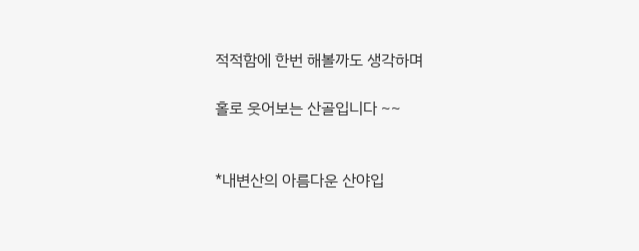적적함에 한번 해볼까도 생각하며

홀로 웃어보는 산골입니다 ~~


*내변산의 아름다운 산야입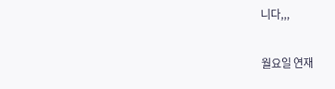니다,,,

월요일 연재